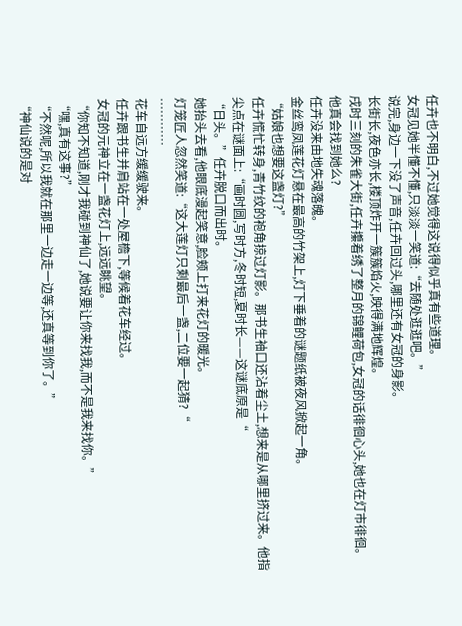任卉也不明白,不过她觉得这说得似乎真有些道理。
女冠见她半懂不懂,只淡淡一笑道:“去随处逛逛吧。”
说完,身边一下没了声音,任卉回过头,哪里还有女冠的身影。
长街长,夜色亦长,楼顶炸开一簇簇焰火,映得满地辉煌。
戌时三刻的朱雀大街,任卉攥着绣了整月的锦鲤荷包,女冠的话徘徊心头,她也在灯市徘徊。
他真会找到她么?
任卉没来由地失魂落魄。
金丝鸾凤莲花灯悬在最高的竹架上,灯下垂着的谜题纸被夜风掀起一角。
“姑娘也想要这盏灯?”
任卉慌忙转身,青竹纹的袍角掠过灯影。那书生袖口还沾着尘土,想来是从哪里挤过来。他指尖点在谜面上:“画时圆,写时方,冬时短,夏时长——这谜底原是“
“日头。”任卉脱口而出时。
她抬头去看,他眼底漫起笑意,脸颊上打来花灯的暖光。
灯笼匠人忽然笑道:“这大莲灯只剩最后一盏,二位要一起猜?“
…………
花车自远方缓缓驶来。
任卉跟书生并肩站在一处屋檐下,等候着花车经过。
女冠的元神立在一盏花灯上,远远眺望。
“你知不知道,刚才我碰到神仙了,她说要让你来找我,而不是我来找你。”
“嘿,真有这事?”
“不然呢,所以我就在那里一边走一边等,还真等到你了。”
“神仙说的是对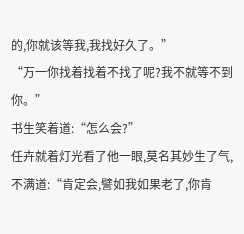的,你就该等我,我找好久了。”
“万一你找着找着不找了呢?我不就等不到你。”
书生笑着道:“怎么会?”
任卉就着灯光看了他一眼,莫名其妙生了气,不满道:“肯定会,譬如我如果老了,你肯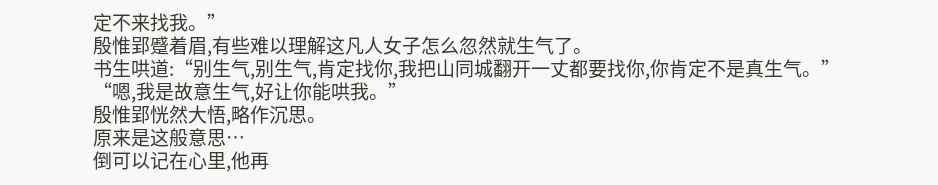定不来找我。”
殷惟郢蹙着眉,有些难以理解这凡人女子怎么忽然就生气了。
书生哄道:“别生气,别生气,肯定找你,我把山同城翻开一丈都要找你,你肯定不是真生气。”
“嗯,我是故意生气,好让你能哄我。”
殷惟郢恍然大悟,略作沉思。
原来是这般意思…
倒可以记在心里,他再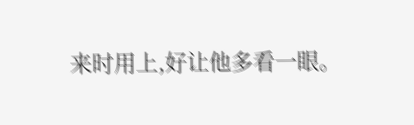来时用上,好让他多看一眼。